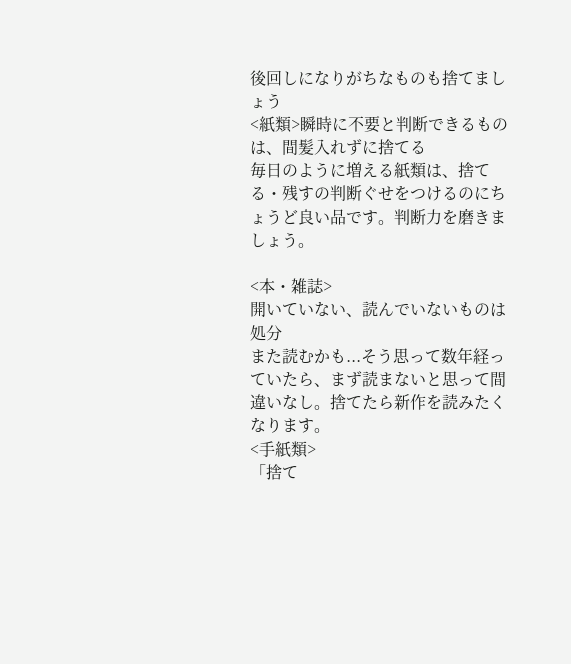後回しになりがちなものも捨てましょう
<紙類>瞬時に不要と判断できるものは、間髪入れずに捨てる
毎日のように増える紙類は、捨てる・残すの判断ぐせをつけるのにちょうど良い品です。判断力を磨きましょう。

<本・雑誌>
開いていない、読んでいないものは処分
また読むかも...そう思って数年経っていたら、まず読まないと思って間違いなし。捨てたら新作を読みたくなります。
<手紙類>
「捨て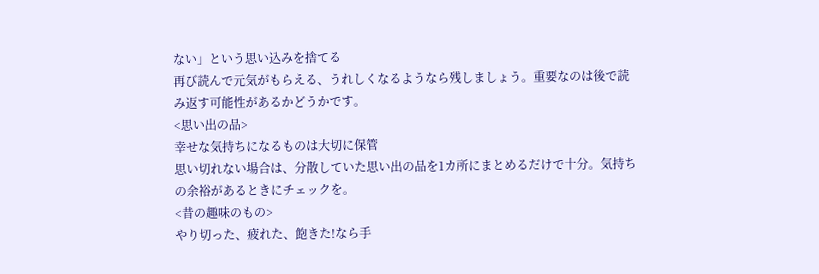ない」という思い込みを捨てる
再び読んで元気がもらえる、うれしくなるようなら残しましょう。重要なのは後で読み返す可能性があるかどうかです。
<思い出の品>
幸せな気持ちになるものは大切に保管
思い切れない場合は、分散していた思い出の品を1カ所にまとめるだけで十分。気持ちの余裕があるときにチェックを。
<昔の趣味のもの>
やり切った、疲れた、飽きた!なら手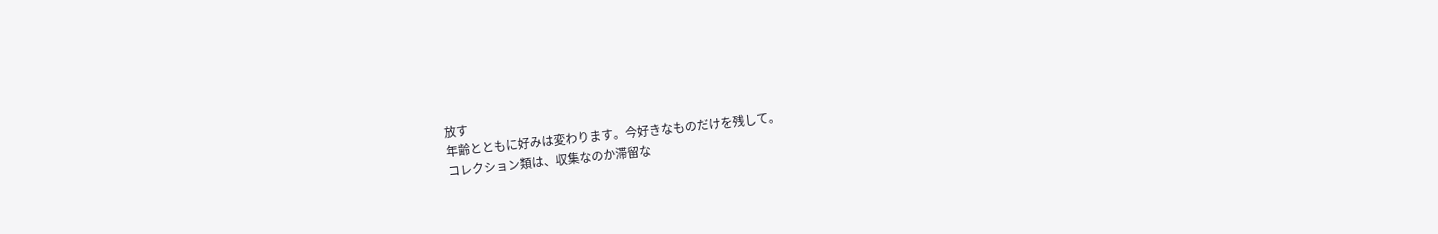放す
年齢とともに好みは変わります。今好きなものだけを残して。
コレクション類は、収集なのか滞留な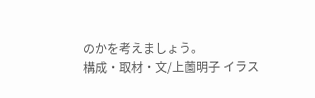のかを考えましょう。
構成・取材・文/上薗明子 イラス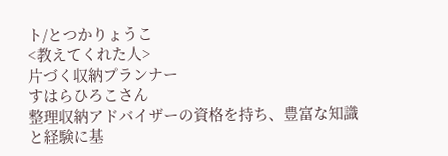ト/とつかりょうこ
<教えてくれた人>
片づく収納プランナー
すはらひろこさん
整理収納アドバイザーの資格を持ち、豊富な知識と経験に基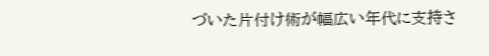づいた片付け術が幅広い年代に支持さ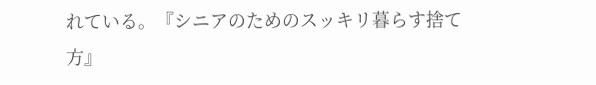れている。『シニアのためのスッキリ暮らす捨て方』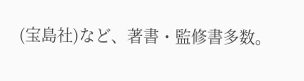(宝島社)など、著書・監修書多数。